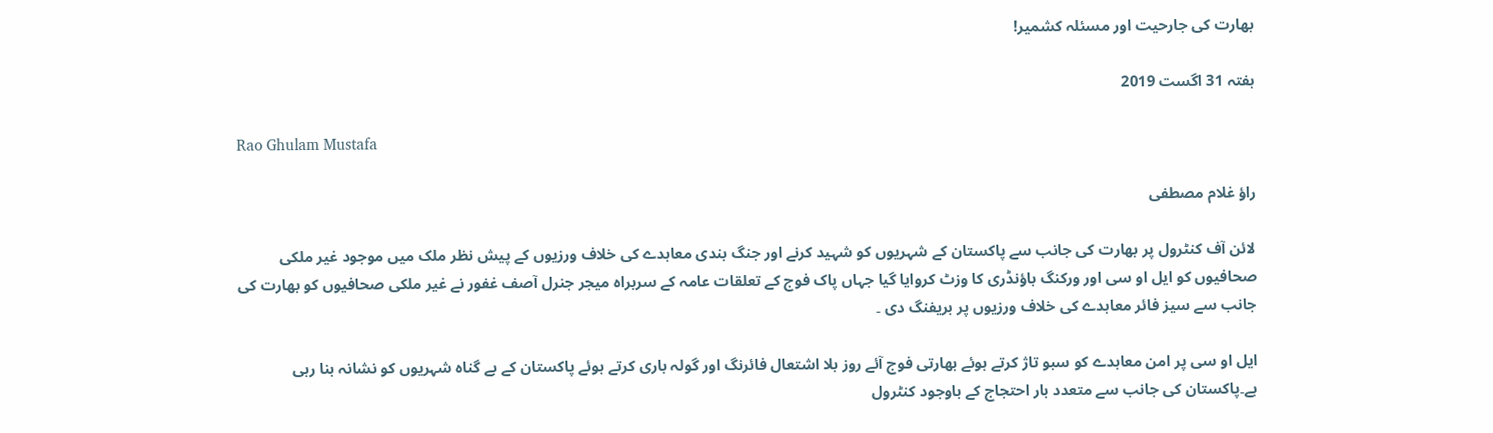بھارت کی جارحیت اور مسئلہ کشمیر!

ہفتہ 31 اگست 2019

Rao Ghulam Mustafa

راؤ غلام مصطفی

لائن آف کنٹرول پر بھارت کی جانب سے پاکستان کے شہریوں کو شہید کرنے اور جنگ بندی معاہدے کی خلاف ورزیوں کے پیش نظر ملک میں موجود غیر ملکی صحافیوں کو ایل او سی اور ورکنگ باؤنڈری کا وزٹ کروایا گیا جہاں پاک فوج کے تعلقات عامہ کے سربراہ میجر جنرل آصف غفور نے غیر ملکی صحافیوں کو بھارت کی جانب سے سیز فائر معاہدے کی خلاف ورزیوں پر بریفنگ دی ۔

ایل او سی پر امن معاہدے کو سبو تاژ کرتے ہوئے بھارتی فوج آئے روز بلا اشتعال فائرنگ اور گولہ باری کرتے ہوئے پاکستان کے بے گناہ شہریوں کو نشانہ بنا رہی ہے۔پاکستان کی جانب سے متعدد بار احتجاج کے باوجود کنٹرول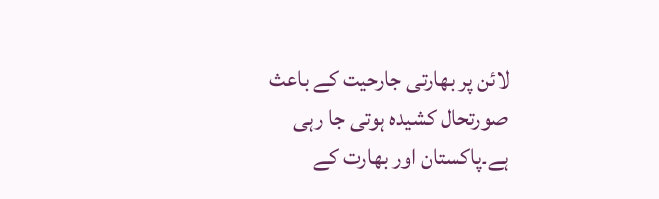لائن پر بھارتی جارحیت کے باعث صورتحال کشیدہ ہوتی جا رہی ہے۔پاکستان اور بھارت کے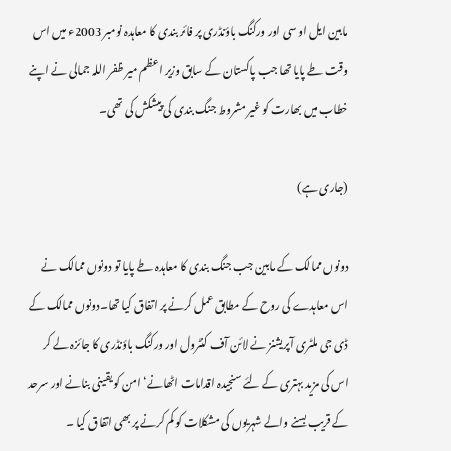مابین ایل او سی اور ورکنگ باؤنڈری پر فائر بندی کا معاہدہ نومبر 2003ء میں اس وقت طے پایا تھا جب پاکستان کے سابق وزیر اعظم میر ظفر اللہ جمالی نے اپنے خطاب میں بھارت کو غیر مشروط جنگ بندی کی پیشکش کی تھی۔

(جاری ہے)

دونوں ممالک کے مابین جب جنگ بندی کا معاہدہ طے پایا تو دونوں ممالک نے اس معاہدے کی روح کے مطابق عمل کرنے پر اتفاق کیا تھا۔دونوں ممالک کے ڈی جی ملٹری آپریشنز نے لائن آف کنٹرول اور ورکنگ باؤنڈری کا جائزہ لے کر اس کی مزید بہتری کے لئے سنجیدہ اقدامات اٹھانے‘امن کو یقینی بنانے اور سرحد کے قریب بسنے والے شہریوں کی مشکلات کو کم کرنے پر بھی اتفاق کیا ۔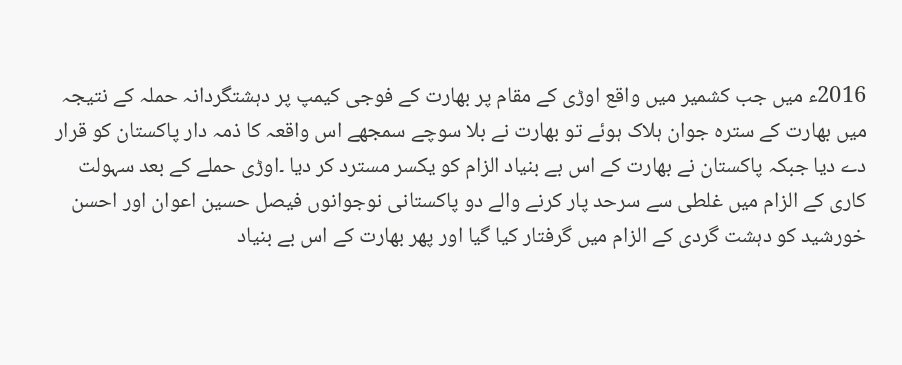2016ء میں جب کشمیر میں واقع اوڑی کے مقام پر بھارت کے فوجی کیمپ پر دہشتگردانہ حملہ کے نتیجہ میں بھارت کے سترہ جوان ہلاک ہوئے تو بھارت نے بلا سوچے سمجھے اس واقعہ کا ذمہ دار پاکستان کو قرار دے دیا جبکہ پاکستان نے بھارت کے اس بے بنیاد الزام کو یکسر مسترد کر دیا ۔اوڑی حملے کے بعد سہولت کاری کے الزام میں غلطی سے سرحد پار کرنے والے دو پاکستانی نوجوانوں فیصل حسین اعوان اور احسن خورشید کو دہشت گردی کے الزام میں گرفتار کیا گیا اور پھر بھارت کے اس بے بنیاد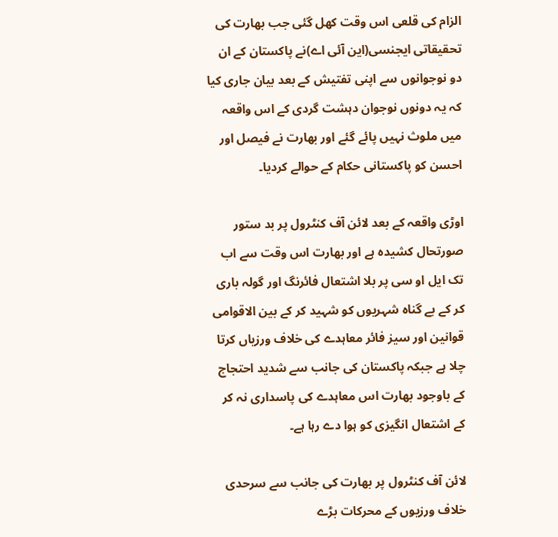الزام کی قلعی اس وقت کھل گئی جب بھارت کی تحقیقاتی ایجنسی(این آئی اے)نے پاکستان کے ان دو نوجوانوں سے اپنی تفتیش کے بعد بیان جاری کیا کہ یہ دونوں نوجوان دہشت گردی کے اس واقعہ میں ملوث نہیں پائے گئے اور بھارت نے فیصل اور احسن کو پاکستانی حکام کے حوالے کردیا۔

اوڑی واقعہ کے بعد لائن آف کنٹرول پر بد ستور صورتحال کشیدہ ہے اور بھارت اس وقت سے اب تک ایل او سی پر بلا اشتعال فائرنگ اور گولہ باری کر کے بے گناہ شہریوں کو شہید کر کے بین الاقوامی قوانین اور سیز فائر معاہدے کی خلاف ورزیاں کرتا چلا ہے جبکہ پاکستان کی جانب سے شدید احتجاج کے باوجود بھارت اس معاہدے کی پاسداری نہ کر کے اشتعال انگیزی کو ہوا دے رہا ہے۔

لائن آف کنٹرول پر بھارت کی جانب سے سرحدی خلاف ورزیوں کے محرکات بڑے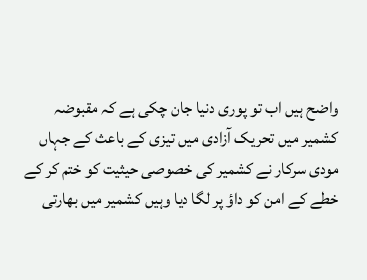واضح ہیں اب تو پوری دنیا جان چکی ہے کہ مقبوضہ کشمیر میں تحریک آزادی میں تیزی کے باعث کے جہاں مودی سرکار نے کشمیر کی خصوصی حیثیت کو ختم کر کے خطے کے امن کو داؤ پر لگا دیا وہیں کشمیر میں بھارتی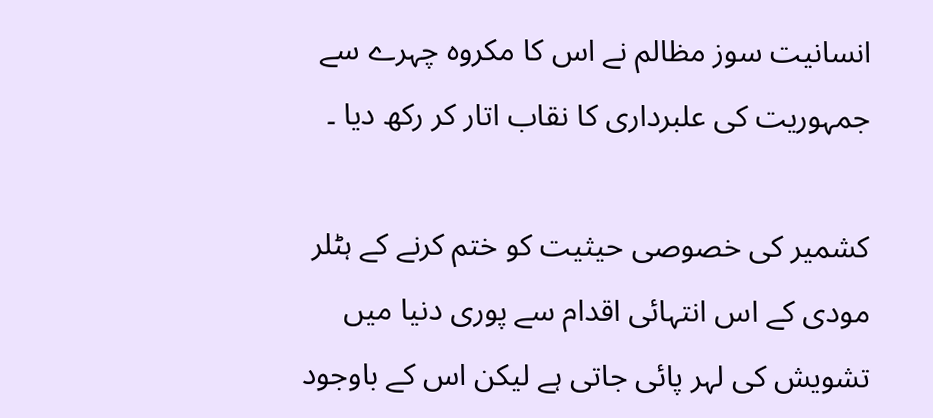انسانیت سوز مظالم نے اس کا مکروہ چہرے سے جمہوریت کی علبرداری کا نقاب اتار کر رکھ دیا ۔

کشمیر کی خصوصی حیثیت کو ختم کرنے کے ہٹلر مودی کے اس انتہائی اقدام سے پوری دنیا میں تشویش کی لہر پائی جاتی ہے لیکن اس کے باوجود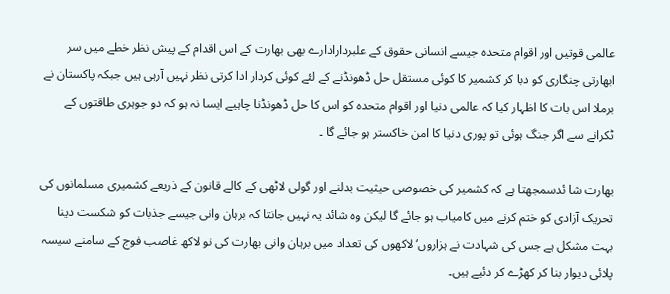عالمی قوتیں اور اقوام متحدہ جیسے انسانی حقوق کے علبردارادارے بھی بھارت کے اس اقدام کے پیش نظر خطے میں سر ابھارتی چنگاری کو دبا کر کشمیر کا کوئی مستقل حل ڈھونڈنے کے لئے کوئی کردار ادا کرتی نظر نہیں آرہی ہیں جبکہ پاکستان نے برملا اس بات کا اظہار کیا کہ عالمی دنیا اور اقوام متحدہ کو اس کا حل ڈھونڈنا چاہیے ایسا نہ ہو کہ دو جوہری طاقتوں کے ٹکرانے سے اگر جنگ ہوئی تو پوری دنیا کا امن خاکستر ہو جائے گا ۔

بھارت شا ئدسمجھتا ہے کہ کشمیر کی خصوصی حیثیت بدلنے اور گولی لاٹھی کے کالے قانون کے ذریعے کشمیری مسلمانوں کی تحریک آزادی کو ختم کرنے میں کامیاب ہو جائے گا لیکن وہ شائد یہ نہیں جانتا کہ برہان وانی جیسے جذبات کو شکست دینا بہت مشکل ہے جس کی شہادت نے ہزاروں‘لاکھوں کی تعداد میں برہان وانی بھارت کی نو لاکھ غاصب فوج کے سامنے سیسہ پلائی دیوار بنا کر کھڑے کر دئیے ہیں۔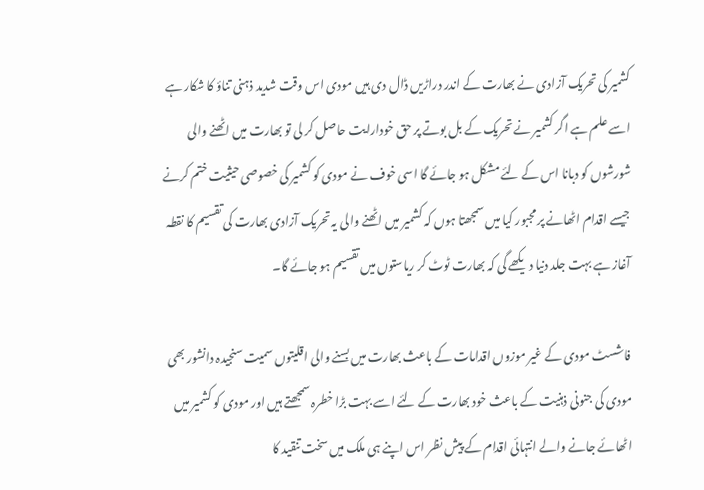کشمیر کی تحریک آزادی نے بھارت کے اندر دراڑیں ڈال دی ہیں مودی اس وقت شدید ذہنی تناؤ کا شکار ہے اسے علم ہے اگر کشمیر نے تحریک کے بل بوتے پر حق خودارایت حاصل کر لی تو بھارت میں اٹھنے والی شورشوں کو دبانا اس کے لئے مشکل ہو جائے گا اسی خوف نے مودی کو کشمیر کی خصوصی حیثیت ختم کرنے جیسے اقدام اٹھانے پر مجبور کیا میں سمجھتا ہوں کہ کشمیر میں اٹھنے والی یہ تحریک آزادی بھارت کی تقسیم کا نقطہ آغاز ہے بہت جلد دنیا دیکھے گی کہ بھارت ٹوٹ کر ریاستوں میں تقسیم ہو جائے گا۔

فاشسٹ مودی کے غیر موزوں اقدامات کے باعث بھارت میں بسنے والی اقلیتوں سمیت سنجیدہ دانشور بھی مودی کی جنونی ذہنیت کے باعث خود بھارت کے لئے اسے بہت بڑا خطرہ سمجھتے ہیں اور مودی کو کشمیر میں اٹھائے جانے والے انتہائی اقدام کے پیش نظر اس اپنے ہی ملک میں سخت تنقید کا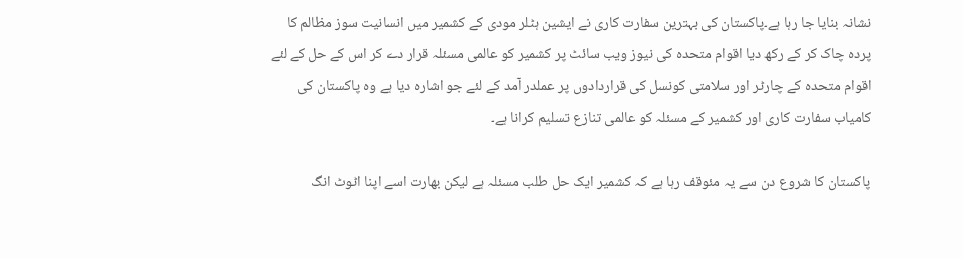نشانہ بنایا جا رہا ہے۔پاکستان کی بہترین سفارت کاری نے ایشین ہٹلر مودی کے کشمیر میں انسانیت سوز مظالم کا پردہ چاک کر کے رکھ دیا اقوام متحدہ کی نیوز ویب سائٹ پر کشمیر کو عالمی مسئلہ قرار دے کر اس کے حل کے لئے اقوام متحدہ کے چارٹر اور سلامتی کونسل کی قراردادوں پر عملدر آمد کے لئے جو اشارہ دیا ہے وہ پاکستان کی کامیاب سفارت کاری اور کشمیر کے مسئلہ کو عالمی تنازع تسلیم کرانا ہے۔

پاکستان کا شروع دن سے یہ مئوقف رہا ہے کہ کشمیر ایک حل طلب مسئلہ ہے لیکن بھارت اسے اپنا اٹوٹ انگ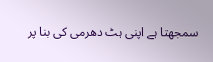سمجھتا ہے اپنی ہٹ دھرمی کی بنا پر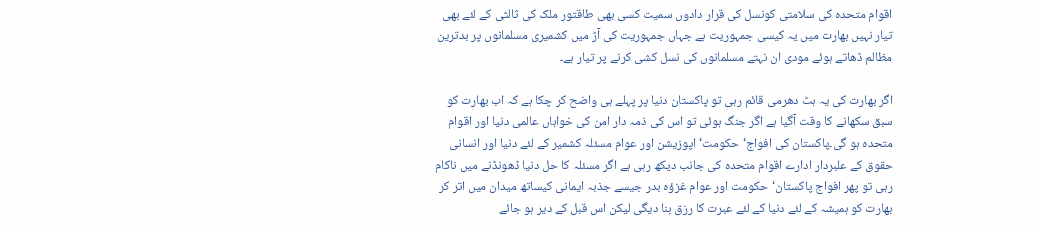اقوام متحدہ کی سلامتی کونسل کی قرار دادوں سمیت کسی بھی طاقتور ملک کی ثالثی کے لئے بھی تیار نہیں بھارت میں یہ کیسی جمہوریت ہے جہاں جمہوریت کی آڑ میں کشمیری مسلمانوں پر بدترین مظالم ڈھاتے ہوئے مودی ان نہتے مسلمانوں کی نسل کشی کرنے پر تیار ہے۔

اگر بھارت کی یہ ہٹ دھرمی قائم رہی تو پاکستان دنیا پر پہلے ہی واضح کر چکا ہے کہ اب بھارت کو سبق سکھانے کا وقت آگیا ہے اگر جنگ ہوئی تو اس کی ذمہ دار امن کی خواہاں عالمی دنیا اور اقوام متحدہ ہو گی۔پاکستان کی افواج‘حکومت‘اپوزیشن اور عوام مسئلہ کشمیر کے لئے دنیا اور انسانی حقوق کے علبردار ادارے اقوام متحدہ کی جانب دیکھ رہی ہے اگر مسئلہ کا حل دنیا ڈھونڈنے میں ناکام رہی تو پھر افواج پاکستان‘حکومت اور عوام غزؤہ بدر جیسے جذبہ ایمانی کیساتھ میدان میں اتر کر بھارت کو ہمیشہ کے لئے دنیا کے لئے عبرت کا رزق بنا دیگی لیکن اس قبل کے دیر ہو جائے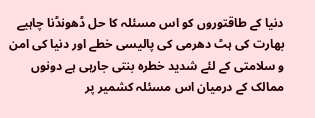دنیا کے طاقتوروں کو اس مسئلہ کا حل ڈھونڈنا چاہیے بھارت کی ہٹ دھرمی کی پالیسی خطے اور دنیا کی امن و سلامتی کے لئے شدید خطرہ بنتی جارہی ہے دونوں ممالک کے درمیان اس مسئلہ کشمیر پر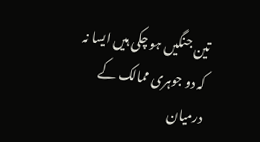تین جنگیں ہو چکی ہیں ایسا نہ کہ دو جوہری ممالک کے درمیان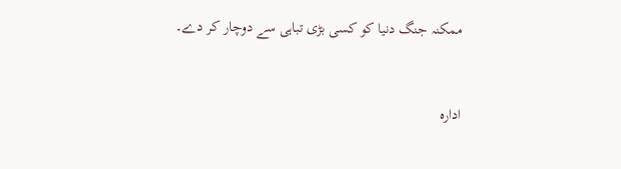ممکنہ جنگ دنیا کو کسی بڑی تباہی سے دوچار کر دے۔


ادارہ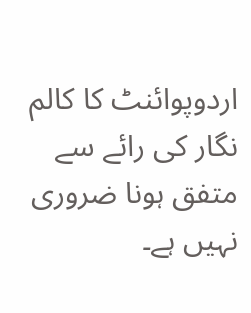اردوپوائنٹ کا کالم نگار کی رائے سے متفق ہونا ضروری نہیں ہے۔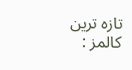تازہ ترین کالمز :